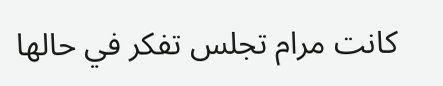كانت مرام تجلس تفكر في حالها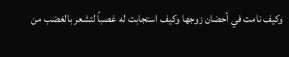وكيف نامت في أحضان زوجها وكيف استجابت له غصباً لتشعر بالغضب من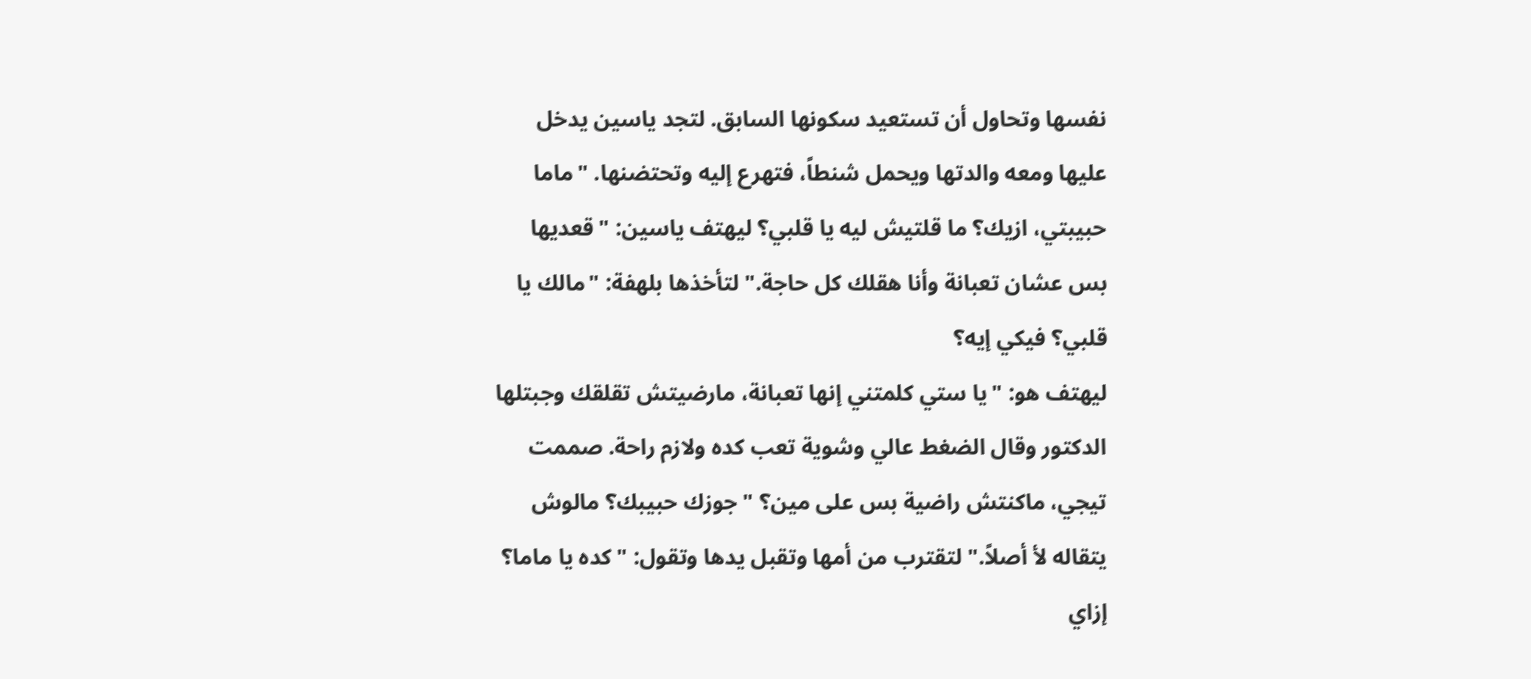نفسها وتحاول أن تستعيد سكونها السابق. لتجد ياسين يدخل عليها ومعه والدتها ويحمل شنطاً، فتهرع إليه وتحتضنها. "ماما حبيبتي، ازيك؟ ما قلتيش ليه يا قلبي؟ ليهتف ياسين: "قعديها بس عشان تعبانة وأنا هقلك كل حاجة." لتأخذها بلهفة: "مالك يا قلبي؟ فيكي إيه؟
ليهتف هو: "يا ستي كلمتني إنها تعبانة، مارضيتش تقلقك وجبتلها الدكتور وقال الضغط عالي وشوية تعب كده ولازم راحة. صممت تيجي، ماكنتش راضية بس على مين؟ "جوزك حبيبك؟ مالوش يتقاله لأ أصلاً." لتقترب من أمها وتقبل يدها وتقول: "كده يا ماما؟ إزاي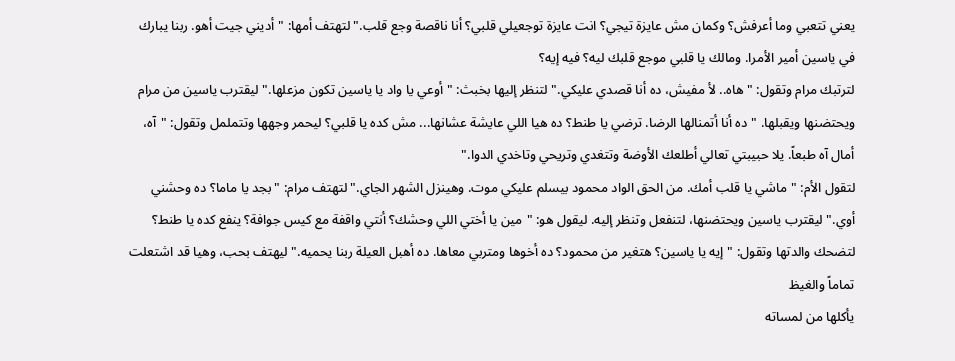يعني تتعبي وما أعرفش؟ وكمان مش عايزة تيجي؟ انت عايزة توجعيلي قلبي؟ أنا ناقصة وجع قلب." لتهتف أمها: "أديني جيت أهو. ربنا يبارك في ياسين أمير الأمرا. ومالك يا قلبي موجع قلبك ليه؟ فيه إيه؟
لترتبك مرام وتقول: "هاه.. لأ مفيش، ده أنا قصدي عليكي." لتنظر إليها بخبث: "أوعي يا واد يا ياسين تكون مزعلها." ليقترب ياسين من مرام ويحتضنها ويقبلها. "ده أنا أتمنالها الرضا. ترضي يا طنط؟ ده هيا اللي عايشة عشانها... مش كده يا قلبي؟ ليحمر وجهها وتتململ وتقول: "آه، أمال آه طبعاً. يلا حبيبتي تعالي أطلعك الأوضة وتتغدي وتريحي وتاخدي الدوا."
لتقول الأم: "ماشي يا قلب أمك. من الحق الواد محمود بيسلم عليكي موت. وهينزل الشهر الجاي." لتهتف مرام: "بجد يا ماما؟ ده وحشني أوي." ليقترب ياسين ويحتضنها، لتنفعل وتنظر إليه. ليقول هو: "مين يا أختي اللي وحشك؟ أنتي واقفة مع كيس جوافة؟ ينفع كده يا طنط؟ لتضحك والدتها وتقول: "إيه يا ياسين؟ هتغير من محمود؟ ده أخوها ومتربي معاها. ده أهبل العيلة ربنا يحميه." ليهتف بحب، وهيا قد اشتعلت تماماً والغيظ
يأكلها من لمساته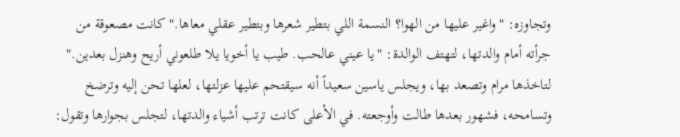وتجاوزه: "واغير عليها من الهوا؟ النسمة اللي بتطير شعرها وبتطير عقلي معاها." كانت مصعوقة من جرأته أمام والدتها، لتهتف الوالدة: "يا عيني عالحب. طيب يا أخويا يلا طلعوني أريح وهنزل بعدين." لتاخذها مرام وتصعد بها، ويجلس ياسين سعيداً أنه سيقتحم عليها عزلتها، لعلها تحن إليه وترضخ وتسامحه، فشهور بعدها طالت وأوجعته. في الأعلى كانت ترتب أشياء والدتها، لتجلس بجوارها وتقول: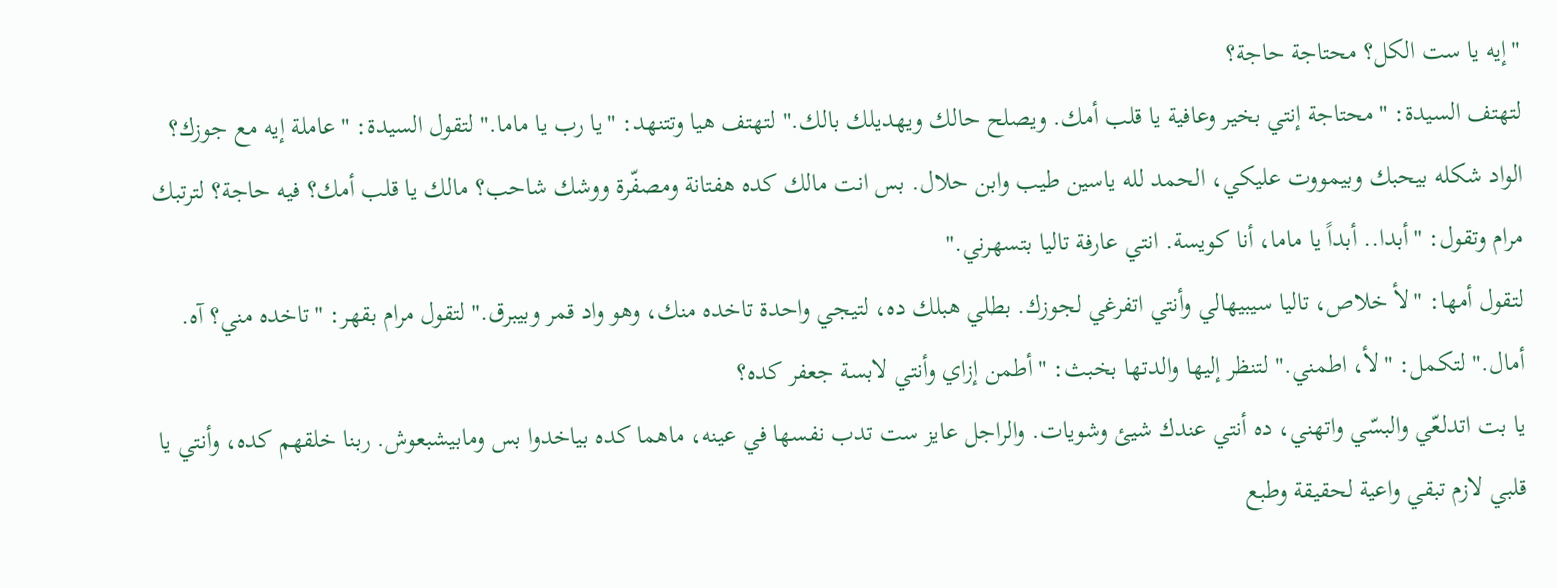"إيه يا ست الكل؟ محتاجة حاجة؟
لتهتف السيدة: "محتاجة إنتي بخير وعافية يا قلب أمك. ويصلح حالك ويهديلك بالك." لتهتف هيا وتتنهد: "يا رب يا ماما." لتقول السيدة: "عاملة إيه مع جوزك؟ الواد شكله بيحبك وبيمووت عليكي، الحمد لله ياسين طيب وابن حلال. بس انت مالك كده هفتانة ومصفّرة ووشك شاحب؟ مالك يا قلب أمك؟ فيه حاجة؟ لترتبك مرام وتقول: "أبدا.. أبداً يا ماما، أنا كويسة. انتي عارفة تاليا بتسهرني."
لتقول أمها: "لأ خلاص، تاليا سيبيهالي وأنتي اتفرغي لجوزك. بطلي هبلك ده، لتيجي واحدة تاخده منك، وهو واد قمر وبيبرق." لتقول مرام بقهر: "تاخده مني؟ آه. أمال." لتكمل: "لأ، اطمني." لتنظر إليها والدتها بخبث: "أطمن إزاي وأنتي لابسة جعفر كده؟
يا بت اتدلعّي والبسّي واتهني، ده أنتي عندك شيئ وشويات. والراجل عايز ست تدب نفسها في عينه، ماهما كده بياخدوا بس ومابيشبعوش. ربنا خلقهم كده، وأنتي يا قلبي لازم تبقي واعية لحقيقة وطبع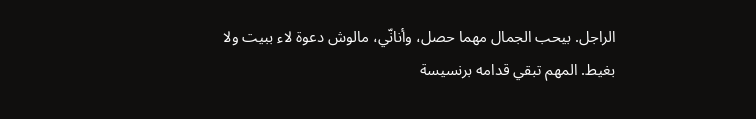الراجل. بيحب الجمال مهما حصل، وأنانّي، مالوش دعوة لاء ببيت ولا بغيط. المهم تبقي قدامه برنسيسة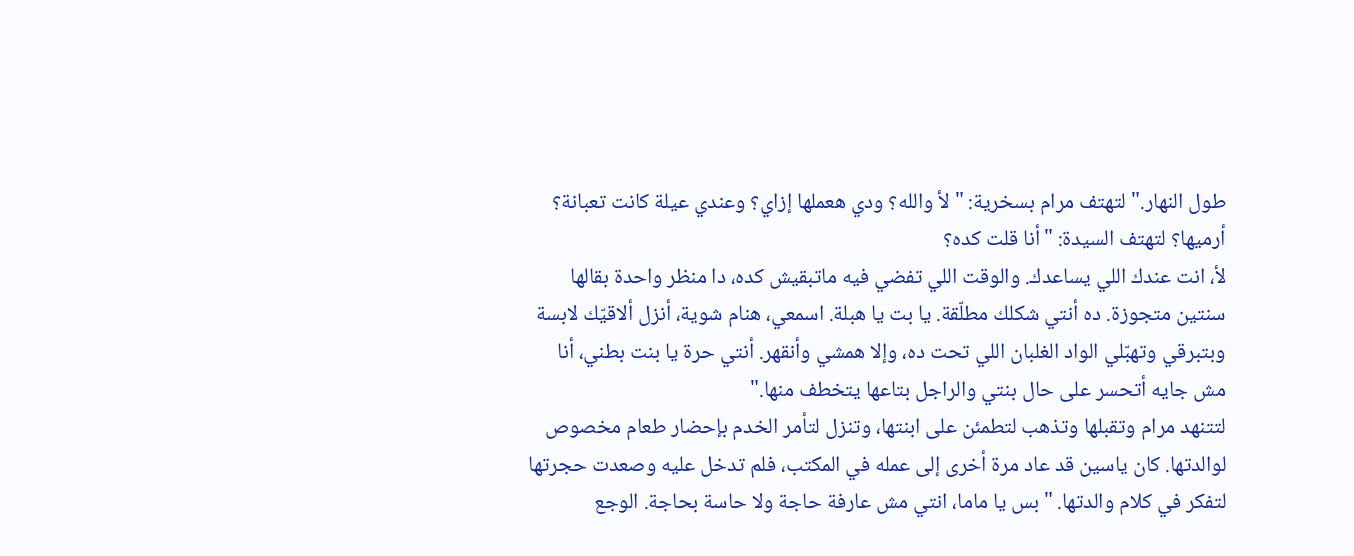طول النهار." لتهتف مرام بسخرية: "لأ والله؟ ودي هعملها إزاي؟ وعندي عيلة كانت تعبانة؟ أرميها؟ لتهتف السيدة: "أنا قلت كده؟
لأ، انت عندك اللي يساعدك. والوقت اللي تفضي فيه ماتبقيش كده، دا منظر واحدة بقالها سنتين متجوزة. ده أنتي شكلك مطلّقة. يا بت يا هبلة. اسمعي، هنام شوية، أنزل ألاقيّك لابسة وبتبرقي وتهبّلي الواد الغلبان اللي تحت ده، وإلا همشي وأنقهر. أنتي حرة يا بنت بطني، أنا مش جايه أتحسر على حال بنتي والراجل بتاعها يتخطف منها."
لتتنهد مرام وتقبلها وتذهب لتطمئن على ابنتها، وتنزل لتأمر الخدم بإحضار طعام مخصوص لوالدتها. كان ياسين قد عاد مرة أخرى إلى عمله في المكتب، فلم تدخل عليه وصعدت حجرتها لتفكر في كلام والدتها. "بس يا ماما، انتي مش عارفة حاجة ولا حاسة بحاجة. الوجع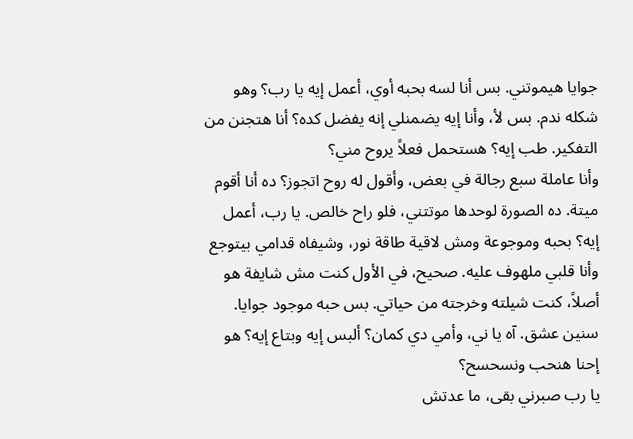جوايا هيموتني. بس أنا لسه بحبه أوي، أعمل إيه يا رب؟ وهو شكله ندم. بس لأ، وأنا إيه يضمنلي إنه يفضل كده؟ أنا هتجنن من التفكير. طب إيه؟ هستحمل فعلاً يروح مني؟
وأنا عاملة سبع رجالة في بعض، وأقول له روح اتجوز؟ ده أنا أقوم ميتة. ده الصورة لوحدها موتتني، فلو راح خالص. يا رب، أعمل إيه؟ بحبه وموجوعة ومش لاقية طاقة نور، وشيفاه قدامي بيتوجع وأنا قلبي ملهوف عليه. صحيح، في الأول كنت مش شايفة هو أصلاً، كنت شيلته وخرجته من حياتي. بس حبه موجود جوايا. سنين عشق. آه يا ني، وأمي دي كمان؟ ألبس إيه وبتاع إيه؟ هو إحنا هنحب ونسحسح؟
يا رب صبرني بقى، ما عدتش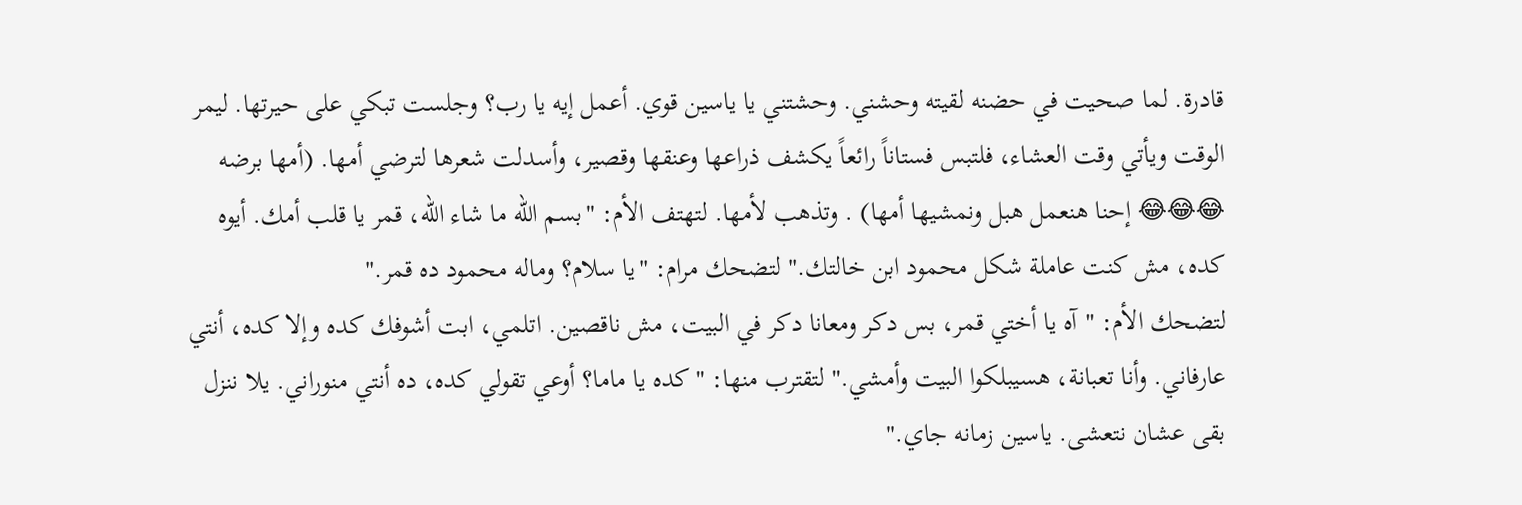قادرة. لما صحيت في حضنه لقيته وحشني. وحشتني يا ياسين قوي. أعمل إيه يا رب؟ وجلست تبكي على حيرتها. ليمر الوقت ويأتي وقت العشاء، فلتبس فستاناً رائعاً يكشف ذراعها وعنقها وقصير، وأسدلت شعرها لترضي أمها. (أمها برضه 😂😂😂 إحنا هنعمل هبل ونمشيها أمها) . وتذهب لأمها. لتهتف الأم: "بسم الله ما شاء الله، قمر يا قلب أمك. أيوه كده، مش كنت عاملة شكل محمود ابن خالتك." لتضحك مرام: "يا سلام؟ وماله محمود ده قمر."
لتضحك الأم: "آه يا أختي قمر، بس دكر ومعانا دكر في البيت، مش ناقصين. اتلمي، ابت أشوفك كده وإلا كده، أنتي عارفاني. وأنا تعبانة، هسيبلكوا البيت وأمشي." لتقترب منها: "كده يا ماما؟ أوعي تقولي كده، ده أنتي منوراني. يلا ننزل بقى عشان نتعشى. ياسين زمانه جاي."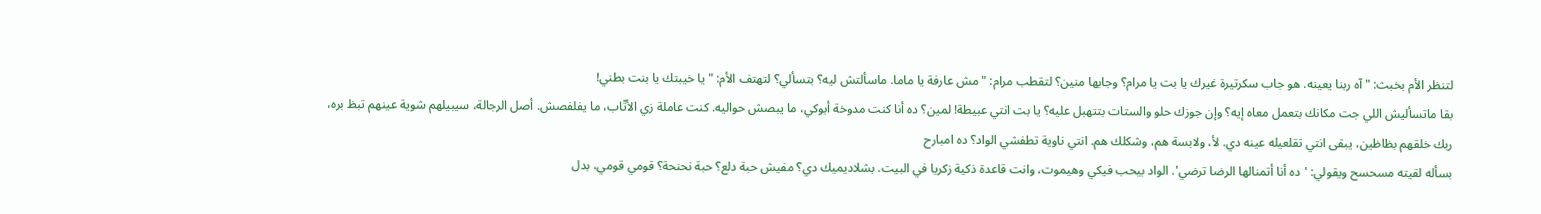لتنظر الأم بخبث: "آه ربنا يعينه. هو جاب سكرتيرة غيرك يا بت يا مرام؟ وجابها منين؟ لتقطب مرام: "مش عارفة يا ماما. ماسألتش ليه؟ بتسألي؟ لتهتف الأم: "يا خيبتك يا بنت بطني!
بقا ماتسأليش اللي جت مكانك بتعمل معاه إيه؟ وإن جوزك حلو والستات بتتهبل عليه؟ يا بت انتي عبيطة! لمين؟ ده أنا كنت مدوخة أبوكي، ما يبصش حواليه. كنت عاملة زي الأتّاب، ما يفلفصش. أصل الرجالة، سيبيلهم شوية عينهم تبظ بره، ربك خلقهم بظاظين، يبقى انتي تقلعيله عينه دي. لأ، ولابسة هم، وشكلك هم. انتي ناوية تطفشي الواد؟ ده امبارح
بسأله لقيته مسحسح ويقولي: 'ده أنا أتمنالها الرضا ترضي'. الواد بيحب فيكي وهيموت، وانت قاعدة ذكية زكريا في البيت. بشلاديميك دي؟ مفيش حبة دلع؟ حبة نحنحة؟ قومي قومي، بدل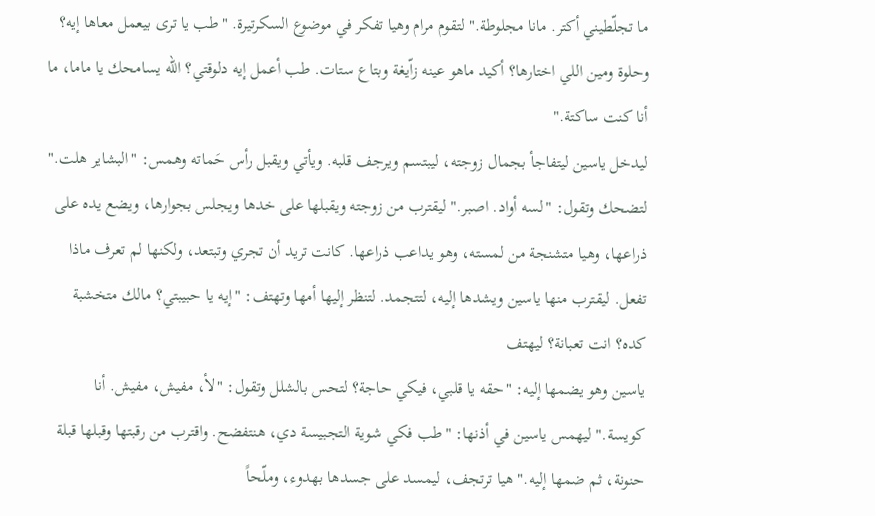ما تجلّطيني أكتر. مانا مجلوطة." لتقوم مرام وهيا تفكر في موضوع السكرتيرة. "طب يا ترى بيعمل معاها إيه؟ وحلوة ومين اللي اختارها؟ أكيد ماهو عينه زاّيغة وبتاع ستات. طب أعمل إيه دلوقتي؟ الله يسامحك يا ماما، ما أنا كنت ساكتة."
ليدخل ياسين ليتفاجأ بجمال زوجته، ليبتسم ويرجف قلبه. ويأتي ويقبل رأس حَماته وهمس: "البشاير هلت." لتضحك وتقول: "لسه أواد. اصبر." ليقترب من زوجته ويقبلها على خدها ويجلس بجوارها، ويضع يده على ذراعها، وهيا متشنجة من لمسته، وهو يداعب ذراعها. كانت تريد أن تجري وتبتعد، ولكنها لم تعرف ماذا تفعل. ليقترب منها ياسين ويشدها إليه، لتتجمد. لتنظر إليها أمها وتهتف: "إيه يا حبيبتي؟ مالك متخشبة كده؟ انت تعبانة؟ ليهتف
ياسين وهو يضمها إليه: "حقه يا قلبي، فيكي حاجة؟ لتحس بالشلل وتقول: "لأ، مفيش، مفيش. أنا كويسة." ليهمس ياسين في أذنها: "طب فكي شوية التجبيسة دي، هنتفضح. واقترب من رقبتها وقبلها قبلة حنونة، ثم ضمها إليه." هيا ترتجف، ليمسد على جسدها بهدوء، وملّحاً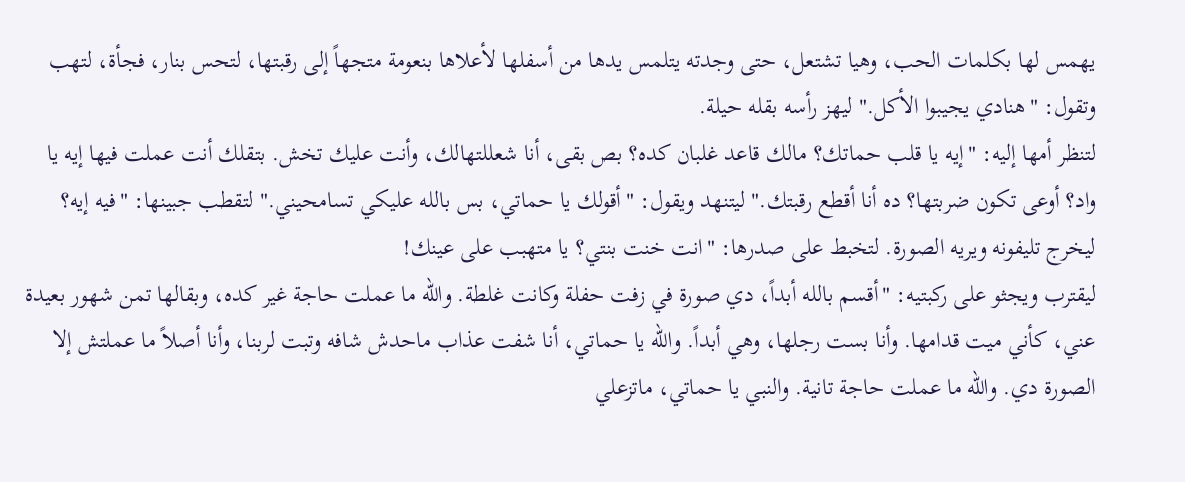يهمس لها بكلمات الحب، وهيا تشتعل، حتى وجدته يتلمس يدها من أسفلها لأعلاها بنعومة متجهاً إلى رقبتها، لتحس بنار، فجأة، لتهب وتقول: "هنادي يجيبوا الأكل." ليهز رأسه بقله حيلة.
لتنظر أمها إليه: "إيه يا قلب حماتك؟ مالك قاعد غلبان كده؟ بص بقى، أنا شعللتهالك، وأنت عليك تخش. بتقلك أنت عملت فيها إيه يا واد؟ أوعى تكون ضربتها؟ ده أنا أقطع رقبتك." ليتنهد ويقول: "أقولك يا حماتي، بس بالله عليكي تسامحيني." لتقطب جبينها: "فيه إيه؟ ليخرج تليفونه ويريه الصورة. لتخبط على صدرها: "انت خنت بنتي؟ يا متهبب على عينك!
ليقترب ويجثو على ركبتيه: "أقسم بالله أبداً، دي صورة في زفت حفلة وكانت غلطة. والله ما عملت حاجة غير كده، وبقالها تمن شهور بعيدة عني، كأني ميت قدامها. وأنا بست رجلها، وهي أبداً. والله يا حماتي، أنا شفت عذاب ماحدش شافه وتبت لربنا، وأنا أصلاً ما عملتش إلا الصورة دي. والله ما عملت حاجة تانية. والنبي يا حماتي، ماتزعلي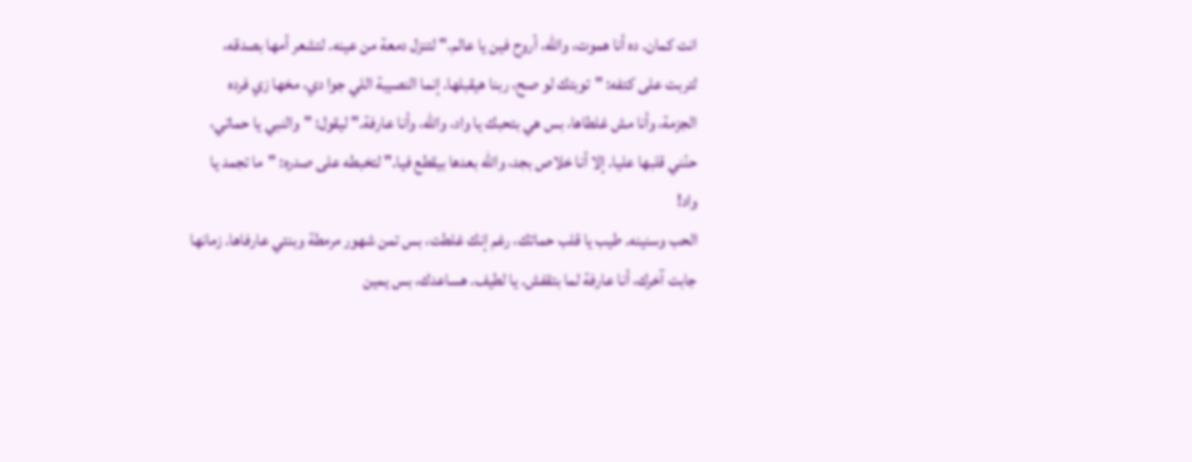انت كمان. ده أنا هموت، والله، أروح فين يا عالم." لتنزل دمعة من عينه. لتشعر أمها بصدقه،
لتربت على كتفه: "توبتك لو صح، ربنا هيقبلها. إنما النصيبة اللي جوا دي، مخها زي فرده الجزمة، وأنا مش غلطاها، بس هي بتحبك يا واد، والله، وأنا عارفة." ليقول: "والنبي يا حماتي، حنّني قلبها عليا. إلا أنا خلاص بجد، والله بعدها بيقطع فيا." لتخبطه على صدره: "ما تجمد يا واد!
الحب وسنينه. طيب يا قلب حماتك، رغم إنك غلطت، بس تمن شهور مرمطة وبنتي عارفاها. زمانها جابت آخرك، أنا عارفة لما بتقفش. يا لطيف. هساعدك، بس يمين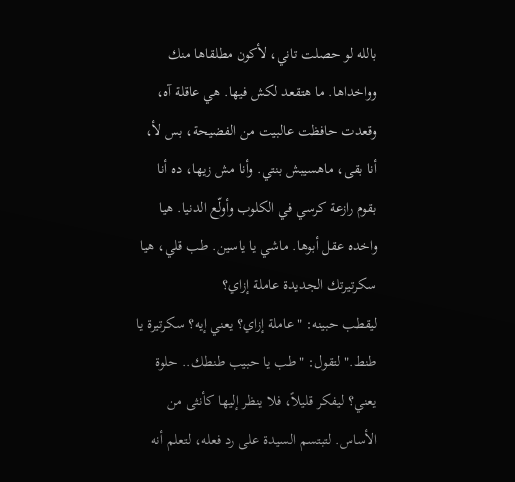بالله لو حصلت تاني، لأكون مطلقاها منك وواخداها. ما هتقعد لكش فيها. هي عاقلة آه، وقعدت حافظت عالبيت من الفضيحة، بس لأ، أنا بقى، ماهسيبش بنتي. وأنا مش زيها، ده أنا بقوم رازعة كرسي في الكلوب وأولّع الدنيا. هيا واخده عقل أبوها. ماشي يا ياسين. طب قلي، هيا سكرتيرتك الجديدة عاملة إزاي؟
ليقطب حبينه: "عاملة إزاي؟ يعني إيه؟ سكرتيرة يا طنط." لتقول: "طب يا حبيب طنطك.. حلوة يعني؟ ليفكر قليلاً، فلا ينظر إليها كأنثى من الأساس. لتبتسم السيدة على رد فعله، لتعلم أنه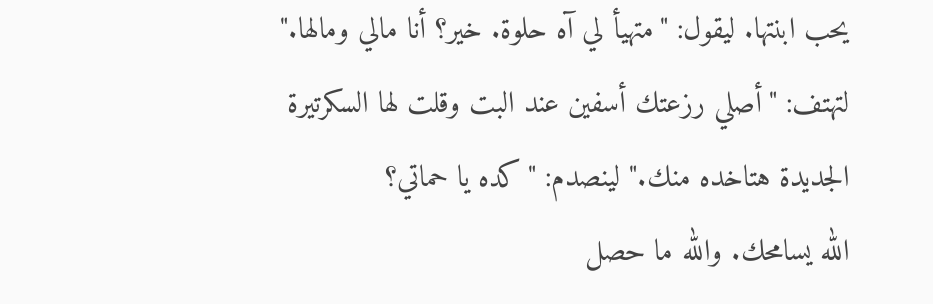يحب ابنتها. ليقول: "متهيأ لي آه حلوة. خير؟ أنا مالي ومالها." لتهتف: "أصلي رزعتك أسفين عند البت وقلت لها السكرتيرة الجديدة هتاخده منك." لينصدم: "كده يا حماتي؟
الله يسامحك. والله ما حصل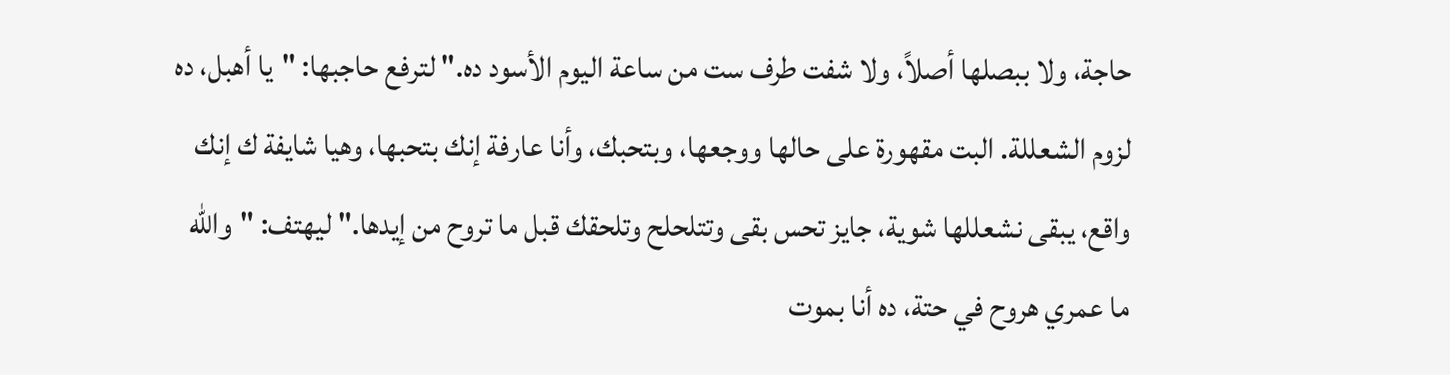حاجة، ولا ببصلها أصلاً، ولا شفت طرف ست من ساعة اليوم الأسود ده." لترفع حاجبها: "يا أهبل، ده لزوم الشعللة. البت مقهورة على حالها ووجعها، وبتحبك، وأنا عارفة إنك بتحبها، وهيا شايفة ك إنك واقع، يبقى نشعللها شوية، جايز تحس بقى وتتلحلح وتلحقك قبل ما تروح من إيدها." ليهتف: "والله ما عمري هروح في حتة، ده أنا بموت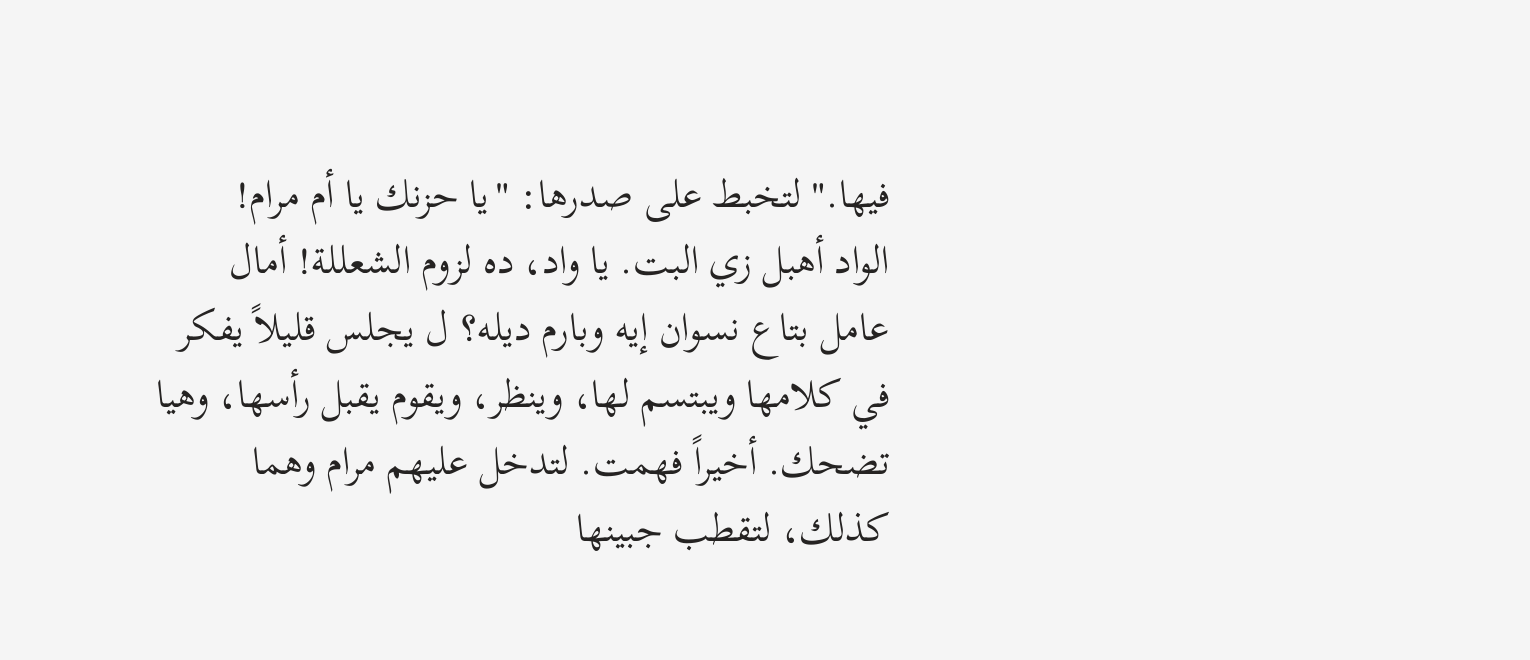فيها." لتخبط على صدرها: "يا حزنك يا أم مرام!
الواد أهبل زي البت. يا واد، ده لزوم الشعللة! أمال عامل بتاع نسوان إيه وبارم ديله؟ ل يجلس قليلاً يفكر في كلامها ويبتسم لها، وينظر، ويقوم يقبل رأسها، وهيا تضحك. أخيراً فهمت. لتدخل عليهم مرام وهما كذلك، لتقطب جبينها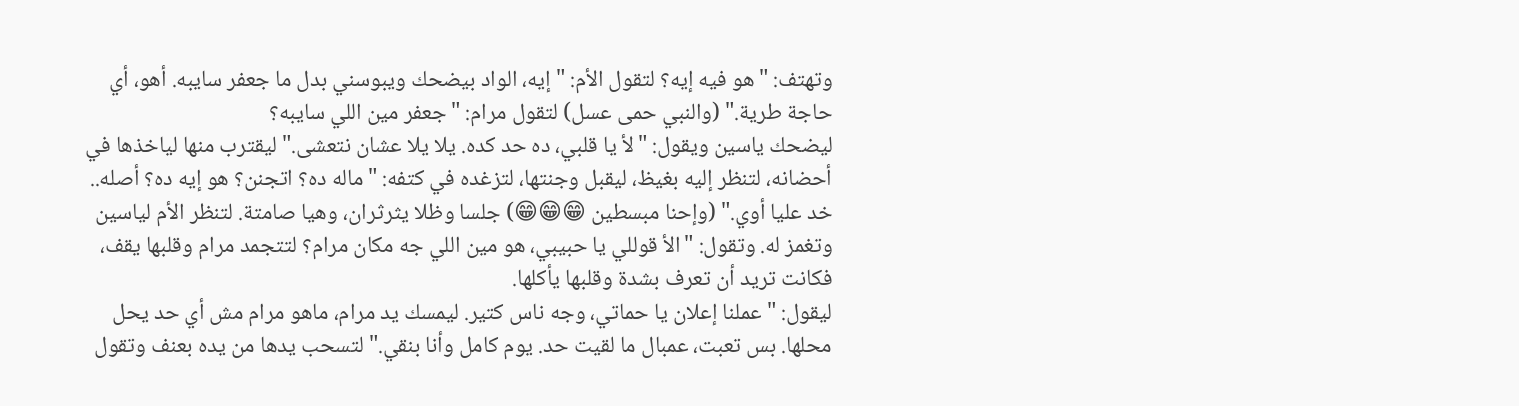وتهتف: "هو فيه إيه؟ لتقول الأم: "إيه، الواد بيضحك ويبوسني بدل ما جعفر سايبه. أهو، أي حاجة طرية." (والنبي حمى عسل) لتقول مرام: "جعفر مين اللي سايبه؟
ليضحك ياسين ويقول: "لأ يا قلبي، ده حد كده. يلا يلا عشان نتعشى." ليقترب منها لياخذها في أحضانه، لتنظر إليه بغيظ، ليقبل وجنتها، لتزغده في كتفه: "ماله ده؟ اتجنن؟ هو إيه ده؟ أصله.. خد عليا أوي." (وإحنا مبسطين 😁😁😁) جلسا وظلا يثرثران، وهيا صامتة. لتنظر الأم لياسين وتغمز له. وتقول: "الأ قوللي يا حبيبي، هو مين اللي جه مكان مرام؟ لتتجمد مرام وقلبها يقف، فكانت تريد أن تعرف بشدة وقلبها يأكلها.
ليقول: "عملنا إعلان يا حماتي، وجه ناس كتير. ليمسك يد مرام، ماهو مرام مش أي حد يحل محلها. بس تعبت، عمبال ما لقيت حد. يوم كامل وأنا بنقي." لتسحب يدها من يده بعنف وتقول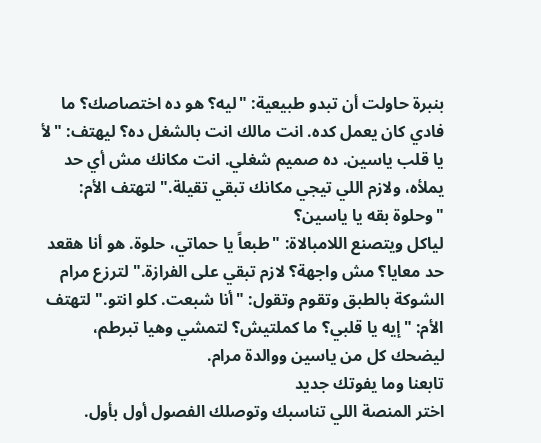بنبرة حاولت أن تبدو طبيعية: "ليه؟ هو ده اختصاصك؟ ما فادي كان يعمل كده. انت مالك انت بالشغل ده؟ ليهتف: "لأ يا قلب ياسين. ده صميم شغلي. انت مكانك مش أي حد يملأه، ولازم اللي تيجي مكانك تبقي تقيلة." لتهتف الأم: "وحلوة بقه يا ياسين؟
لياكل ويتصنع اللامبالاة: "طبعاً يا حماتي، حلوة. هو أنا هقعد حد معايا؟ مش واجهة؟ لازم تبقي على الفرازة." لترزع مرام الشوكة بالطبق وتقوم وتقول: "أنا شبعت. كلو انتو." لتهتف الأم: "إيه يا قلبي؟ ما كملتيش؟ لتمشي وهيا تبرطم، ليضحك كل من ياسين ووالدة مرام.
تابعنا وما يفوتك جديد
اختر المنصة اللي تناسبك وتوصلك الفصول أول بأول.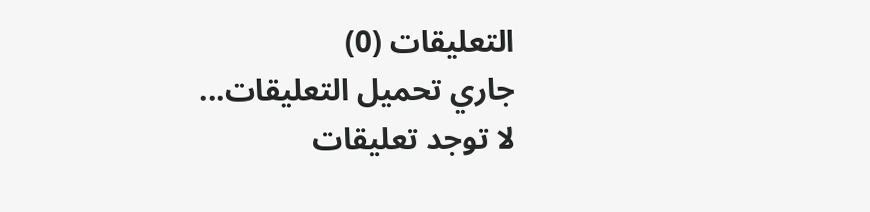التعليقات (0)
جاري تحميل التعليقات...
لا توجد تعليقات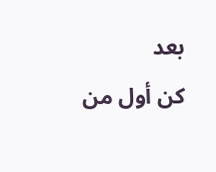بعد
كن أول من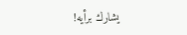يشارك برأيه!